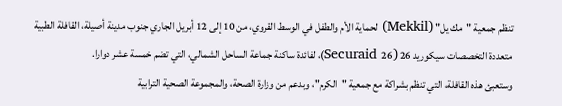تنظم جمعية "مك يل" (Mekkil) لحماية الأم والطفل في الوسط القروي، من 10 إلى 12 أبريل الجاري جنوب مدينة أصيلة، القافلة الطبية متعددة التخصصات سيكوريد 26 (Securaid 26)، لفائدة ساكنة جماعة الساحل الشمالي، التي تضم خمسة عشر دوارا.
وستعبئ هذه القافلة، التي تنظم بشراكة مع جمعية "الكرم"، وبدعم من وزارة الصحة، والمجموعة الصحية الترابية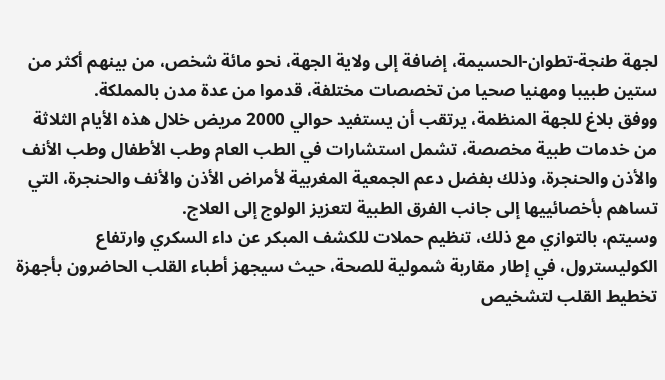لجهة طنجة-تطوان-الحسيمة، إضافة إلى ولاية الجهة، نحو مائة شخص، من بينهم أكثر من ستين طبيبا ومهنيا صحيا من تخصصات مختلفة، قدموا من عدة مدن بالمملكة.
ووفق بلاغ للجهة المنظمة، يرتقب أن يستفيد حوالي 2000 مريض خلال هذه الأيام الثلاثة من خدمات طبية مخصصة، تشمل استشارات في الطب العام وطب الأطفال وطب الأنف والأذن والحنجرة، وذلك بفضل دعم الجمعية المغربية لأمراض الأذن والأنف والحنجرة، التي تساهم بأخصائييها إلى جانب الفرق الطبية لتعزيز الولوج إلى العلاج.
وسيتم، بالتوازي مع ذلك، تنظيم حملات للكشف المبكر عن داء السكري وارتفاع الكوليسترول، في إطار مقاربة شمولية للصحة، حيث سيجهز أطباء القلب الحاضرون بأجهزة تخطيط القلب لتشخيص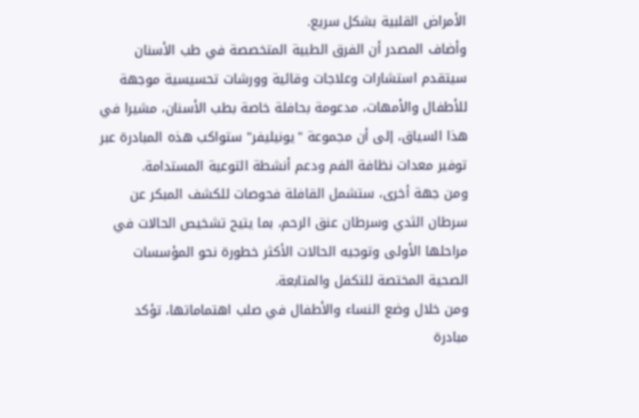الأمراض القلبية بشكل سريع.
وأضاف المصدر أن الفرق الطبية المتخصصة في طب الأسنان سيتقدم استشارات وعلاجات وقائية وورشات تحسيسية موجهة للأطفال والأمهات، مدعومة بحافلة خاصة بطب الأسنان، مشيرا في هذا السياق، إلى أن مجموعة "يونيليفر" ستواكب هذه المبادرة عبر توفير معدات نظافة الفم ودعم أنشطة التوعية المستدامة.
ومن جهة أخرى، ستشمل القافلة فحوصات للكشف المبكر عن سرطان الثدي وسرطان عنق الرحم، بما يتيح تشخيص الحالات في مراحلها الأولى وتوجيه الحالات الأكثر خطورة نحو المؤسسات الصحية المختصة للتكفل والمتابعة.
ومن خلال وضع النساء والأطفال في صلب اهتماماتها، تؤكد مبادرة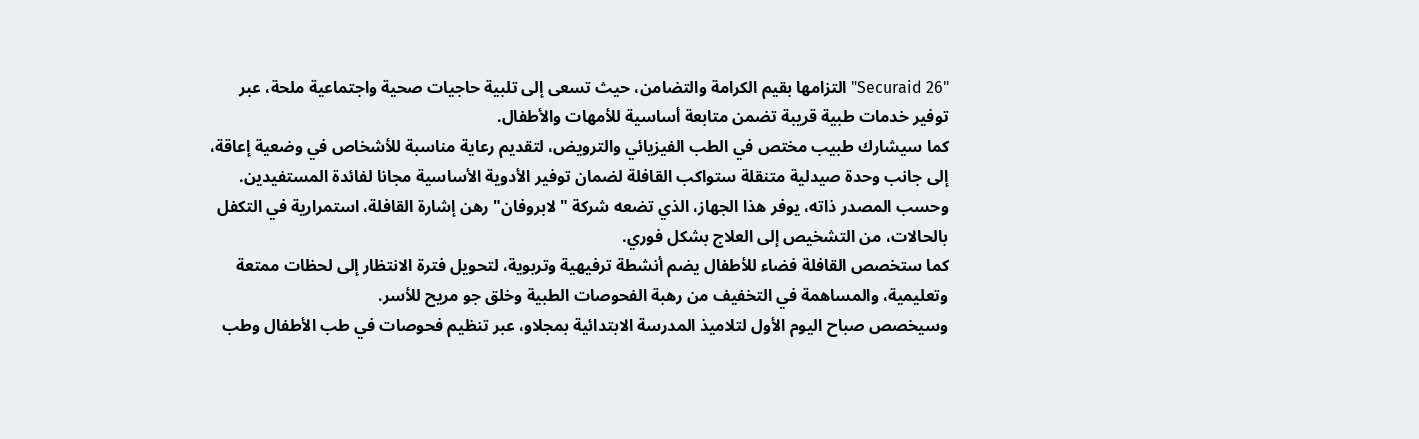"Securaid 26" التزامها بقيم الكرامة والتضامن، حيث تسعى إلى تلبية حاجيات صحية واجتماعية ملحة، عبر توفير خدمات طبية قريبة تضمن متابعة أساسية للأمهات والأطفال.
كما سيشارك طبيب مختص في الطب الفيزيائي والترويض، لتقديم رعاية مناسبة للأشخاص في وضعية إعاقة، إلى جانب وحدة صيدلية متنقلة ستواكب القافلة لضمان توفير الأدوية الأساسية مجانا لفائدة المستفيدين.
وحسب المصدر ذاته، يوفر هذا الجهاز، الذي تضعه شركة "لابروفان" رهن إشارة القافلة، استمرارية في التكفل بالحالات، من التشخيص إلى العلاج بشكل فوري.
كما ستخصص القافلة فضاء للأطفال يضم أنشطة ترفيهية وتربوية، لتحويل فترة الانتظار إلى لحظات ممتعة وتعليمية، والمساهمة في التخفيف من رهبة الفحوصات الطبية وخلق جو مريح للأسر.
وسيخصص صباح اليوم الأول لتلاميذ المدرسة الابتدائية بمجلاو، عبر تنظيم فحوصات في طب الأطفال وطب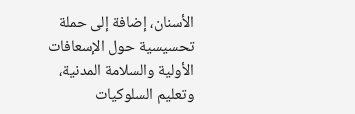الأسنان، إضافة إلى حملة تحسيسية حول الإسعافات الأولية والسلامة المدنية، وتعليم السلوكيات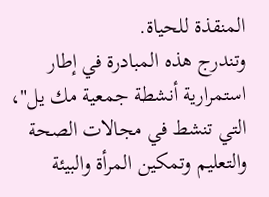المنقذة للحياة.
وتندرج هذه المبادرة في إطار استمرارية أنشطة جمعية مك يل"، التي تنشط في مجالات الصحة والتعليم وتمكين المرأة والبيئة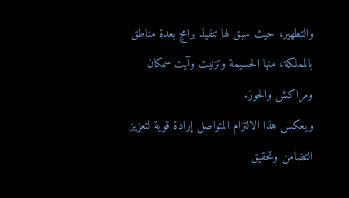والتطهير، حيث سبق لها تنفيذ برامج بعدة مناطق بالمملكة، منها الحسيمة وتزنيت وآيت سمكان ومراكش والحوز.
ويعكس هذا الالتزام المتواصل إرادة قوية لتعزيز التضامن وتحقيق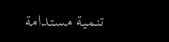تنمية مستدامة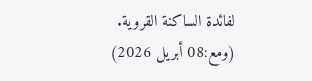لفائدة الساكنة القروية.
(ومع:08 أبريل 2026)